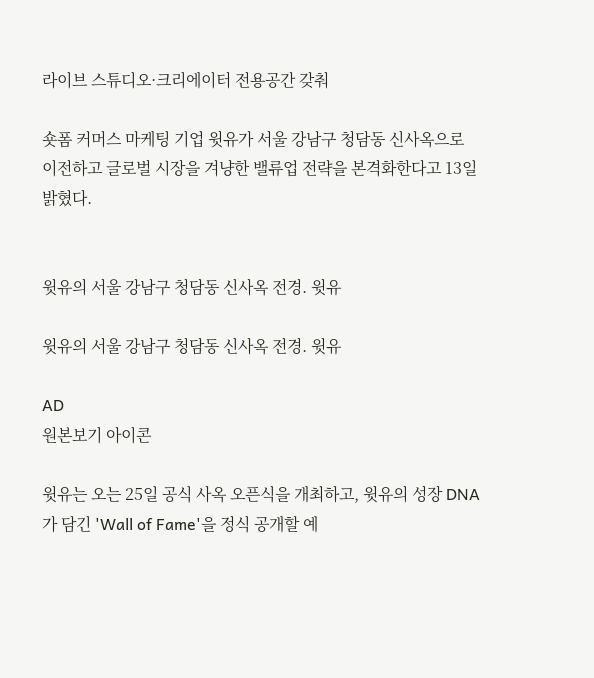라이브 스튜디오·크리에이터 전용공간 갖춰

숏폼 커머스 마케팅 기업 윗유가 서울 강남구 청담동 신사옥으로 이전하고 글로벌 시장을 겨냥한 밸류업 전략을 본격화한다고 13일 밝혔다.


윗유의 서울 강남구 청담동 신사옥 전경. 윗유

윗유의 서울 강남구 청담동 신사옥 전경. 윗유

AD
원본보기 아이콘

윗유는 오는 25일 공식 사옥 오픈식을 개최하고, 윗유의 성장 DNA가 담긴 'Wall of Fame'을 정식 공개할 예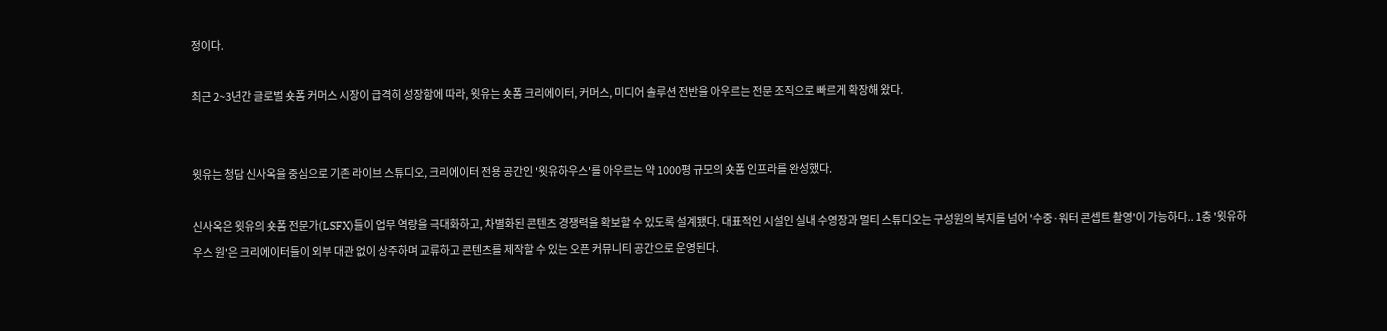정이다.

최근 2~3년간 글로벌 숏폼 커머스 시장이 급격히 성장함에 따라, 윗유는 숏폼 크리에이터, 커머스, 미디어 솔루션 전반을 아우르는 전문 조직으로 빠르게 확장해 왔다.


윗유는 청담 신사옥을 중심으로 기존 라이브 스튜디오, 크리에이터 전용 공간인 '윗유하우스'를 아우르는 약 1000평 규모의 숏폼 인프라를 완성했다.

신사옥은 윗유의 숏폼 전문가(LSFX)들이 업무 역량을 극대화하고, 차별화된 콘텐츠 경쟁력을 확보할 수 있도록 설계됐다. 대표적인 시설인 실내 수영장과 멀티 스튜디오는 구성원의 복지를 넘어 '수중·워터 콘셉트 촬영'이 가능하다.. 1층 '윗유하우스 원'은 크리에이터들이 외부 대관 없이 상주하며 교류하고 콘텐츠를 제작할 수 있는 오픈 커뮤니티 공간으로 운영된다.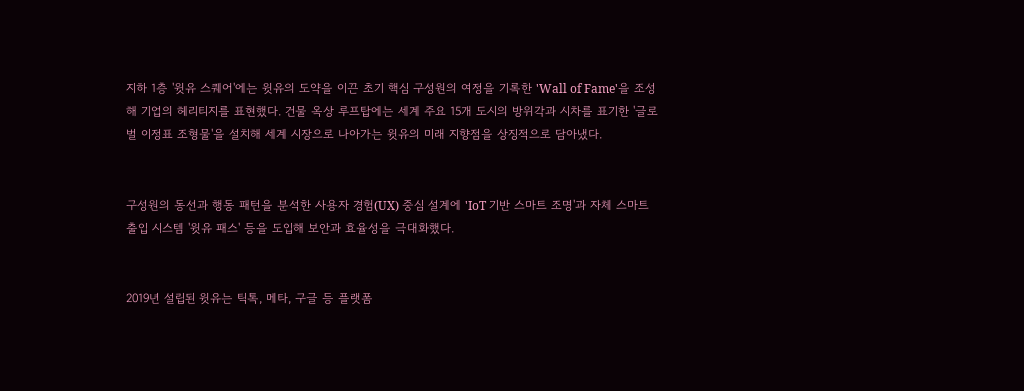지하 1층 '윗유 스퀘어'에는 윗유의 도약을 이끈 초기 핵심 구성원의 여정을 기록한 'Wall of Fame'을 조성해 기업의 헤리티지를 표현했다. 건물 옥상 루프탑에는 세계 주요 15개 도시의 방위각과 시차를 표기한 '글로벌 이정표 조형물'을 설치해 세계 시장으로 나아가는 윗유의 미래 지향점을 상징적으로 담아냈다.


구성원의 동선과 행동 패턴을 분석한 사용자 경험(UX) 중심 설계에 'IoT 기반 스마트 조명'과 자체 스마트 출입 시스템 '윗유 패스' 등을 도입해 보안과 효율성을 극대화했다.


2019년 설립된 윗유는 틱톡, 메타, 구글 등 플랫폼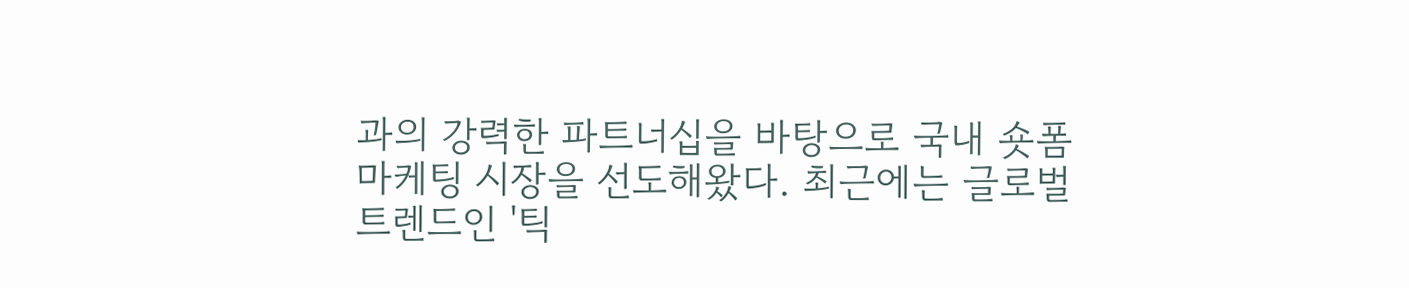과의 강력한 파트너십을 바탕으로 국내 숏폼 마케팅 시장을 선도해왔다. 최근에는 글로벌 트렌드인 '틱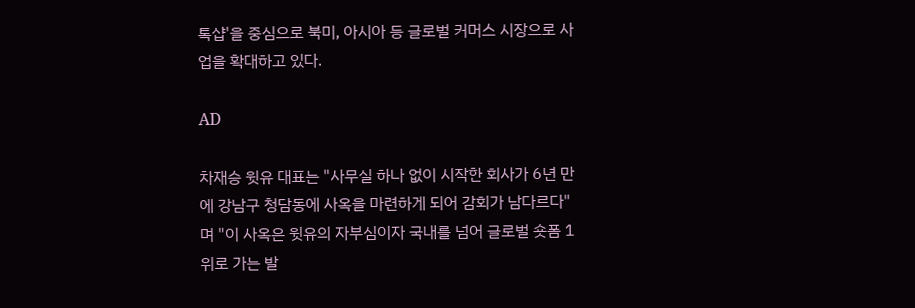톡샵'을 중심으로 북미, 아시아 등 글로벌 커머스 시장으로 사업을 확대하고 있다.

AD

차재승 윗유 대표는 "사무실 하나 없이 시작한 회사가 6년 만에 강남구 청담동에 사옥을 마련하게 되어 감회가 남다르다"며 "이 사옥은 윗유의 자부심이자 국내를 넘어 글로벌 숏폼 1위로 가는 발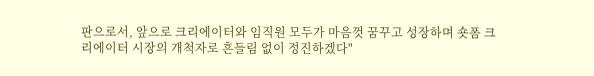판으로서, 앞으로 크리에이터와 임직원 모두가 마음껏 꿈꾸고 성장하며 숏폼 크리에이터 시장의 개척자로 흔들림 없이 정진하겠다"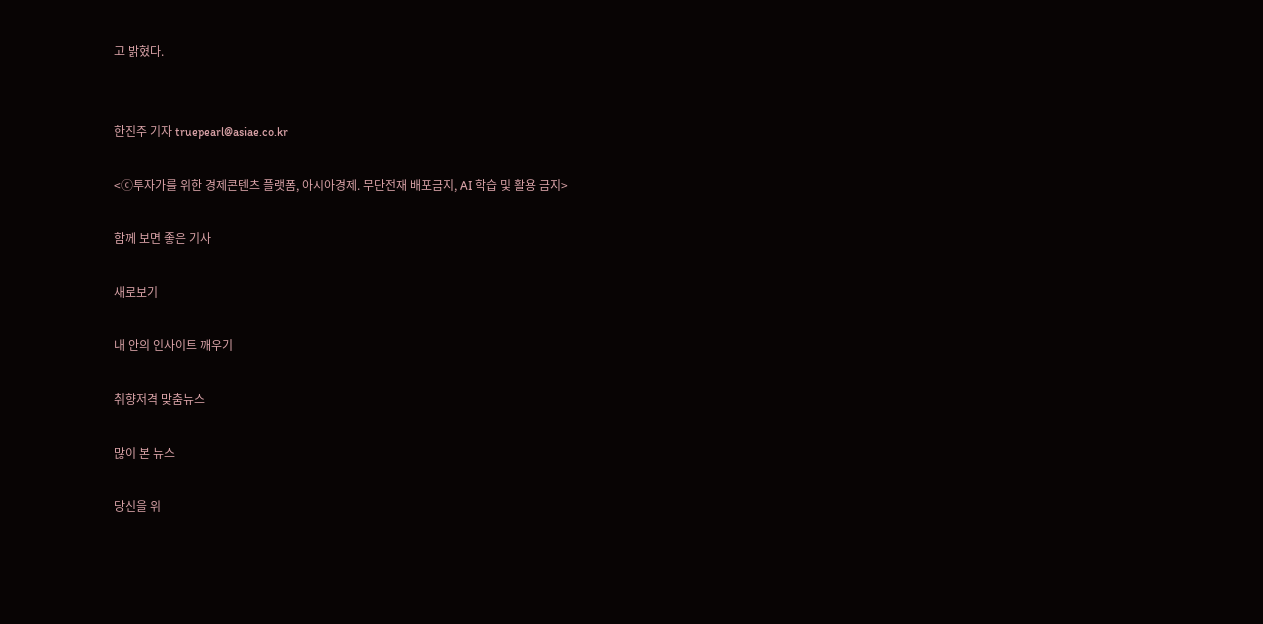고 밝혔다.


한진주 기자 truepearl@asiae.co.kr

<ⓒ투자가를 위한 경제콘텐츠 플랫폼, 아시아경제. 무단전재 배포금지, AI 학습 및 활용 금지>

함께 보면 좋은 기사

새로보기

내 안의 인사이트 깨우기

취향저격 맞춤뉴스

많이 본 뉴스

당신을 위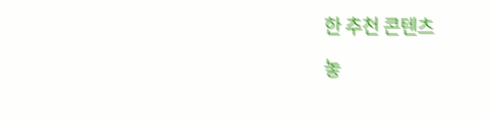한 추천 콘텐츠

놓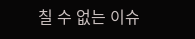칠 수 없는 이슈